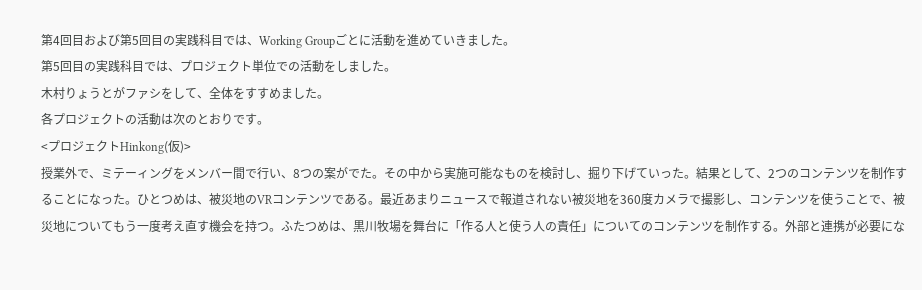第4回目および第5回目の実践科目では、Working Groupごとに活動を進めていきました。
第5回目の実践科目では、プロジェクト単位での活動をしました。
木村りょうとがファシをして、全体をすすめました。
各プロジェクトの活動は次のとおりです。
<プロジェクトHinkong(仮)>
授業外で、ミテーィングをメンバー間で行い、8つの案がでた。その中から実施可能なものを検討し、掘り下げていった。結果として、2つのコンテンツを制作することになった。ひとつめは、被災地のVRコンテンツである。最近あまりニュースで報道されない被災地を360度カメラで撮影し、コンテンツを使うことで、被災地についてもう一度考え直す機会を持つ。ふたつめは、黒川牧場を舞台に「作る人と使う人の責任」についてのコンテンツを制作する。外部と連携が必要にな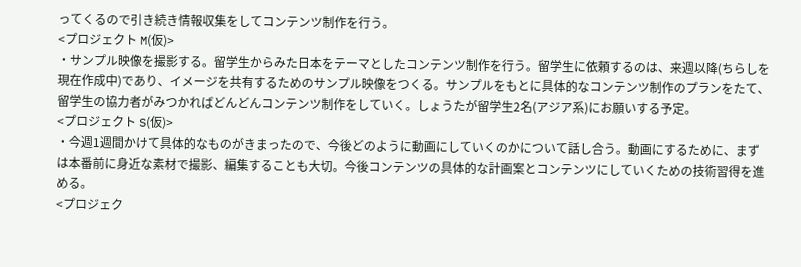ってくるので引き続き情報収集をしてコンテンツ制作を行う。
<プロジェクト M(仮)>
・サンプル映像を撮影する。留学生からみた日本をテーマとしたコンテンツ制作を行う。留学生に依頼するのは、来週以降(ちらしを現在作成中)であり、イメージを共有するためのサンプル映像をつくる。サンプルをもとに具体的なコンテンツ制作のプランをたて、留学生の協力者がみつかればどんどんコンテンツ制作をしていく。しょうたが留学生2名(アジア系)にお願いする予定。
<プロジェクト S(仮)>
・今週1週間かけて具体的なものがきまったので、今後どのように動画にしていくのかについて話し合う。動画にするために、まずは本番前に身近な素材で撮影、編集することも大切。今後コンテンツの具体的な計画案とコンテンツにしていくための技術習得を進める。
<プロジェク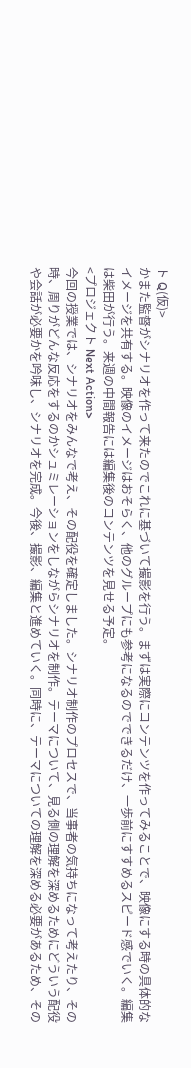ト Q(仮)>
かまた監督がシナリオを作って来たのでこれに基づいて撮影を行う。まずは実際にコンテンツを作ってみることで、映像にする時の具体的なイメージを共有する。映像のイメージはおそらく、他のグループにも参考になるのでできるだけ、一歩前にすすめるスピード感でいく。編集は柴田が行う。来週の中間報告には編集後のコンテンツを見せる予定。
<プロジェクト Next Action>
今回の授業では、シナリオをみんなで考え、その配役を確定しました。シナリオ制作のプロセスで、当事者の気持ちになって考えたり、その時、周りがどんな反応をするのかシュミレーションをしながらシナリオを制作。テーマについて、見る側の理解を深めるためにどういう配役や会話が必要かを吟味し、シナリオを完成。今後、撮影、編集と進めていく。同時に、テーマについての理解を深める必要があるため、その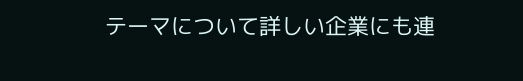テーマについて詳しい企業にも連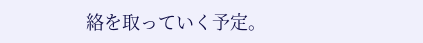絡を取っていく予定。